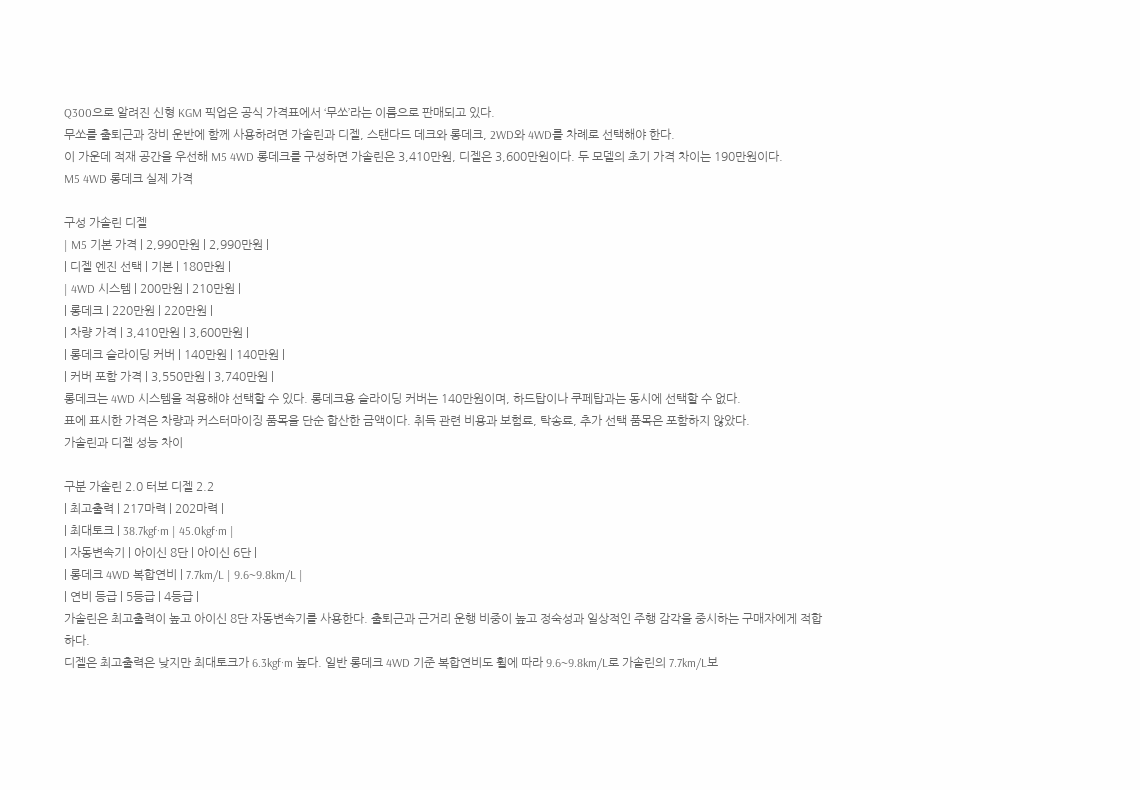Q300으로 알려진 신형 KGM 픽업은 공식 가격표에서 ‘무쏘’라는 이름으로 판매되고 있다.
무쏘를 출퇴근과 장비 운반에 함께 사용하려면 가솔린과 디젤, 스탠다드 데크와 롱데크, 2WD와 4WD를 차례로 선택해야 한다.
이 가운데 적재 공간을 우선해 M5 4WD 롱데크를 구성하면 가솔린은 3,410만원, 디젤은 3,600만원이다. 두 모델의 초기 가격 차이는 190만원이다.
M5 4WD 롱데크 실제 가격

구성 가솔린 디젤
| M5 기본 가격 | 2,990만원 | 2,990만원 |
| 디젤 엔진 선택 | 기본 | 180만원 |
| 4WD 시스템 | 200만원 | 210만원 |
| 롱데크 | 220만원 | 220만원 |
| 차량 가격 | 3,410만원 | 3,600만원 |
| 롱데크 슬라이딩 커버 | 140만원 | 140만원 |
| 커버 포함 가격 | 3,550만원 | 3,740만원 |
롱데크는 4WD 시스템을 적용해야 선택할 수 있다. 롱데크용 슬라이딩 커버는 140만원이며, 하드탑이나 쿠페탑과는 동시에 선택할 수 없다.
표에 표시한 가격은 차량과 커스터마이징 품목을 단순 합산한 금액이다. 취득 관련 비용과 보험료, 탁송료, 추가 선택 품목은 포함하지 않았다.
가솔린과 디젤 성능 차이

구분 가솔린 2.0 터보 디젤 2.2
| 최고출력 | 217마력 | 202마력 |
| 최대토크 | 38.7kgf·m | 45.0kgf·m |
| 자동변속기 | 아이신 8단 | 아이신 6단 |
| 롱데크 4WD 복합연비 | 7.7km/L | 9.6~9.8km/L |
| 연비 등급 | 5등급 | 4등급 |
가솔린은 최고출력이 높고 아이신 8단 자동변속기를 사용한다. 출퇴근과 근거리 운행 비중이 높고 정숙성과 일상적인 주행 감각을 중시하는 구매자에게 적합하다.
디젤은 최고출력은 낮지만 최대토크가 6.3kgf·m 높다. 일반 롱데크 4WD 기준 복합연비도 휠에 따라 9.6~9.8km/L로 가솔린의 7.7km/L보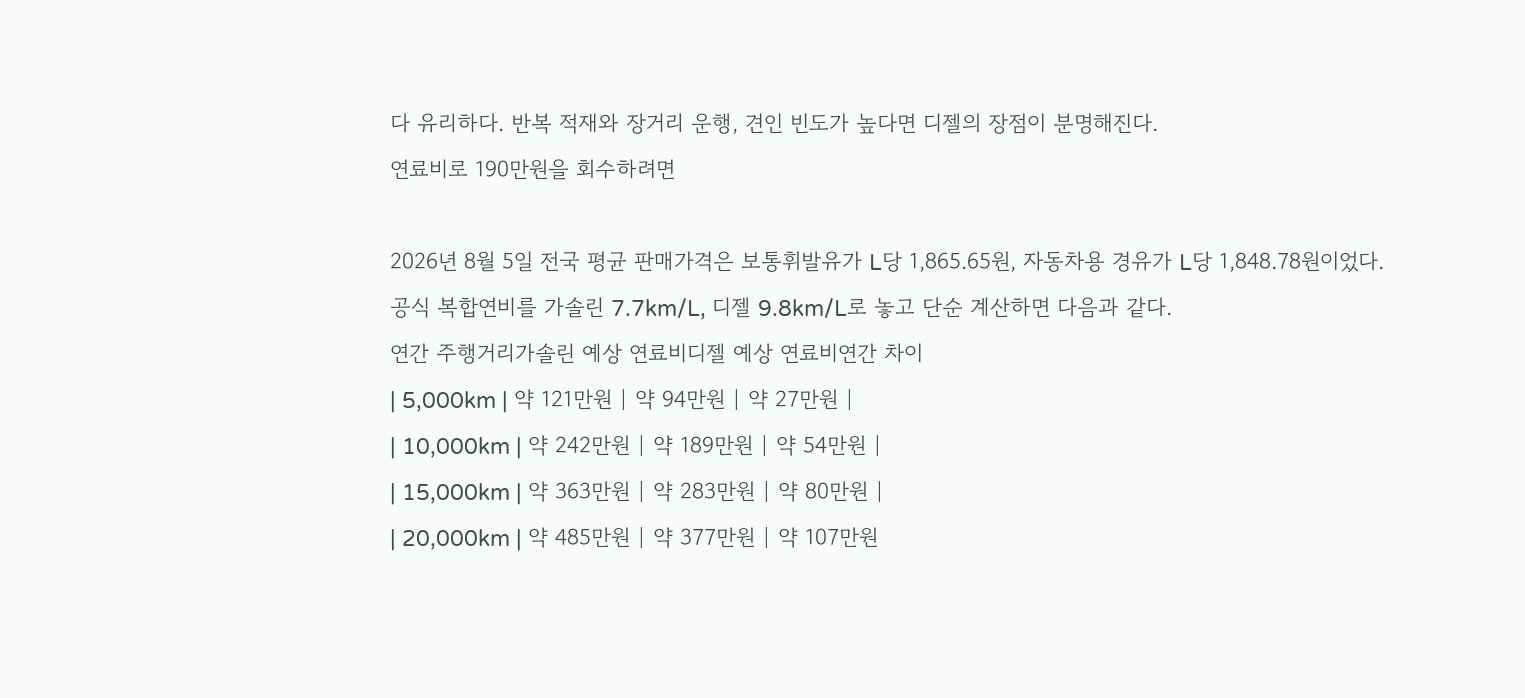다 유리하다. 반복 적재와 장거리 운행, 견인 빈도가 높다면 디젤의 장점이 분명해진다.
연료비로 190만원을 회수하려면

2026년 8월 5일 전국 평균 판매가격은 보통휘발유가 L당 1,865.65원, 자동차용 경유가 L당 1,848.78원이었다.
공식 복합연비를 가솔린 7.7km/L, 디젤 9.8km/L로 놓고 단순 계산하면 다음과 같다.
연간 주행거리가솔린 예상 연료비디젤 예상 연료비연간 차이
| 5,000km | 약 121만원 | 약 94만원 | 약 27만원 |
| 10,000km | 약 242만원 | 약 189만원 | 약 54만원 |
| 15,000km | 약 363만원 | 약 283만원 | 약 80만원 |
| 20,000km | 약 485만원 | 약 377만원 | 약 107만원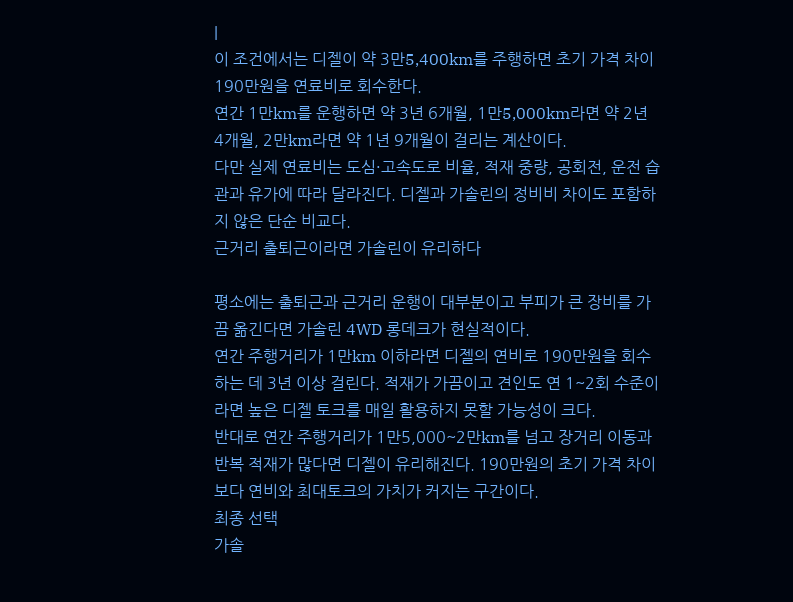|
이 조건에서는 디젤이 약 3만5,400km를 주행하면 초기 가격 차이 190만원을 연료비로 회수한다.
연간 1만km를 운행하면 약 3년 6개월, 1만5,000km라면 약 2년 4개월, 2만km라면 약 1년 9개월이 걸리는 계산이다.
다만 실제 연료비는 도심·고속도로 비율, 적재 중량, 공회전, 운전 습관과 유가에 따라 달라진다. 디젤과 가솔린의 정비비 차이도 포함하지 않은 단순 비교다.
근거리 출퇴근이라면 가솔린이 유리하다

평소에는 출퇴근과 근거리 운행이 대부분이고 부피가 큰 장비를 가끔 옮긴다면 가솔린 4WD 롱데크가 현실적이다.
연간 주행거리가 1만km 이하라면 디젤의 연비로 190만원을 회수하는 데 3년 이상 걸린다. 적재가 가끔이고 견인도 연 1~2회 수준이라면 높은 디젤 토크를 매일 활용하지 못할 가능성이 크다.
반대로 연간 주행거리가 1만5,000~2만km를 넘고 장거리 이동과 반복 적재가 많다면 디젤이 유리해진다. 190만원의 초기 가격 차이보다 연비와 최대토크의 가치가 커지는 구간이다.
최종 선택
가솔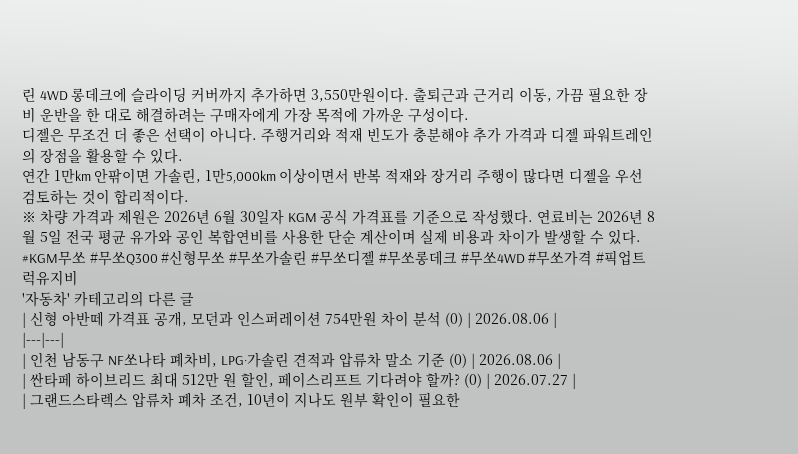린 4WD 롱데크에 슬라이딩 커버까지 추가하면 3,550만원이다. 출퇴근과 근거리 이동, 가끔 필요한 장비 운반을 한 대로 해결하려는 구매자에게 가장 목적에 가까운 구성이다.
디젤은 무조건 더 좋은 선택이 아니다. 주행거리와 적재 빈도가 충분해야 추가 가격과 디젤 파워트레인의 장점을 활용할 수 있다.
연간 1만km 안팎이면 가솔린, 1만5,000km 이상이면서 반복 적재와 장거리 주행이 많다면 디젤을 우선 검토하는 것이 합리적이다.
※ 차량 가격과 제원은 2026년 6월 30일자 KGM 공식 가격표를 기준으로 작성했다. 연료비는 2026년 8월 5일 전국 평균 유가와 공인 복합연비를 사용한 단순 계산이며 실제 비용과 차이가 발생할 수 있다.
#KGM무쏘 #무쏘Q300 #신형무쏘 #무쏘가솔린 #무쏘디젤 #무쏘롱데크 #무쏘4WD #무쏘가격 #픽업트럭유지비
'자동차' 카테고리의 다른 글
| 신형 아반떼 가격표 공개, 모던과 인스퍼레이션 754만원 차이 분석 (0) | 2026.08.06 |
|---|---|
| 인천 남동구 NF쏘나타 폐차비, LPG·가솔린 견적과 압류차 말소 기준 (0) | 2026.08.06 |
| 싼타페 하이브리드 최대 512만 원 할인, 페이스리프트 기다려야 할까? (0) | 2026.07.27 |
| 그랜드스타렉스 압류차 폐차 조건, 10년이 지나도 원부 확인이 필요한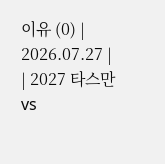이유 (0) | 2026.07.27 |
| 2027 타스만 vs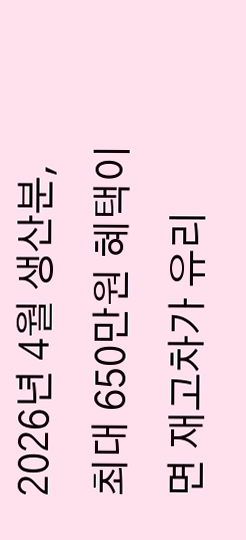2026년 4월 생산분, 최대 650만원 혜택이면 재고차가 유리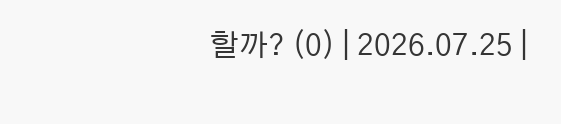할까? (0) | 2026.07.25 |